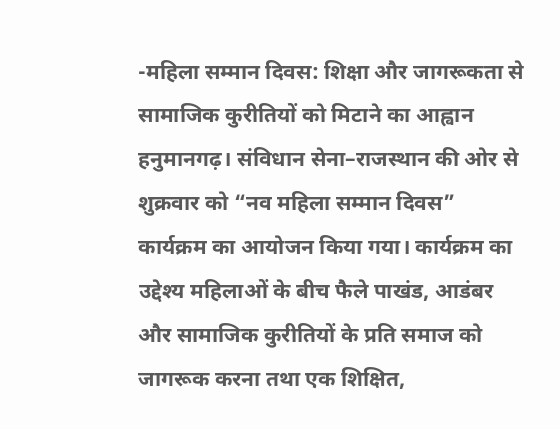-महिला सम्मान दिवस: शिक्षा और जागरूकता से सामाजिक कुरीतियों को मिटाने का आह्वान
हनुमानगढ़। संविधान सेना–राजस्थान की ओर से शुक्रवार को “नव महिला सम्मान दिवस” कार्यक्रम का आयोजन किया गया। कार्यक्रम का उद्देश्य महिलाओं के बीच फैले पाखंड, आडंबर और सामाजिक कुरीतियों के प्रति समाज को जागरूक करना तथा एक शिक्षित,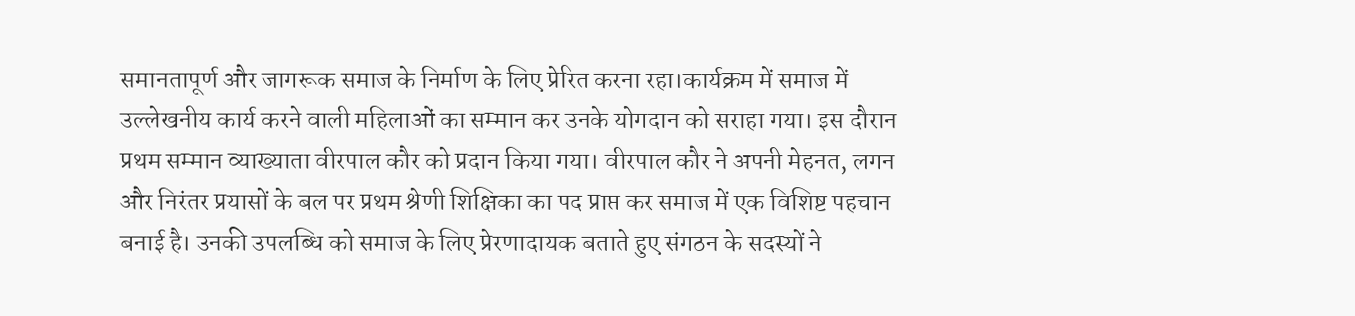समानतापूर्ण और जागरूक समाज के निर्माण के लिए प्रेरित करना रहा।कार्यक्रम में समाज में उल्लेखनीय कार्य करने वाली महिलाओं का सम्मान कर उनके योगदान को सराहा गया। इस दौरान प्रथम सम्मान व्याख्याता वीरपाल कौर को प्रदान किया गया। वीरपाल कौर ने अपनी मेहनत, लगन और निरंतर प्रयासों के बल पर प्रथम श्रेणी शिक्षिका का पद प्राप्त कर समाज में एक विशिष्ट पहचान बनाई है। उनकी उपलब्धि को समाज के लिए प्रेरणादायक बताते हुए संगठन के सदस्यों ने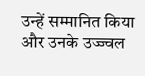उन्हें सम्मानित किया और उनके उज्ज्वल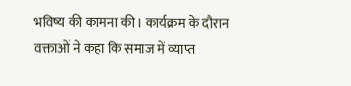भविष्य की कामना की। कार्यक्रम के दौरान वक्ताओं ने कहा कि समाज में व्याप्त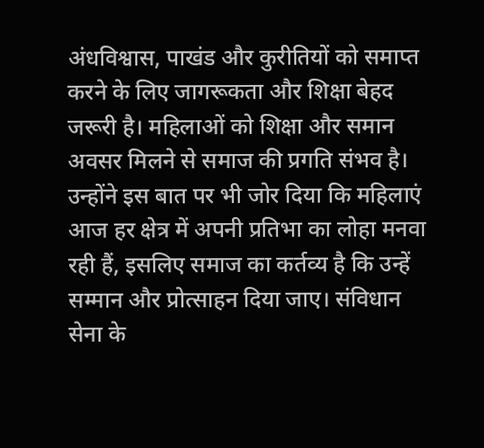अंधविश्वास, पाखंड और कुरीतियों को समाप्त करने के लिए जागरूकता और शिक्षा बेहद जरूरी है। महिलाओं को शिक्षा और समान अवसर मिलने से समाज की प्रगति संभव है। उन्होंने इस बात पर भी जोर दिया कि महिलाएं आज हर क्षेत्र में अपनी प्रतिभा का लोहा मनवा रही हैं, इसलिए समाज का कर्तव्य है कि उन्हें सम्मान और प्रोत्साहन दिया जाए। संविधान सेना के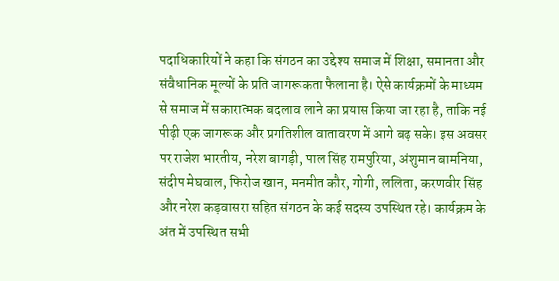पदाधिकारियों ने कहा कि संगठन का उद्देश्य समाज में शिक्षा, समानता और संवैधानिक मूल्यों के प्रति जागरूकता फैलाना है। ऐसे कार्यक्रमों के माध्यम से समाज में सकारात्मक बदलाव लाने का प्रयास किया जा रहा है, ताकि नई पीढ़ी एक जागरूक और प्रगतिशील वातावरण में आगे बढ़ सके। इस अवसर पर राजेश भारतीय, नरेश बागड़ी, पाल सिंह रामपुरिया, अंशुमान बामनिया, संदीप मेघवाल, फिरोज खान, मनमीत कौर, गोगी, ललिता, करणवीर सिंह और नरेश कड़वासरा सहित संगठन के कई सदस्य उपस्थित रहे। कार्यक्रम के अंत में उपस्थित सभी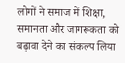लोगों ने समाज में शिक्षा, समानता और जागरूकता को बढ़ावा देने का संकल्प लिया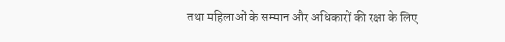तथा महिलाओं के सम्मान और अधिकारों की रक्षा के लिए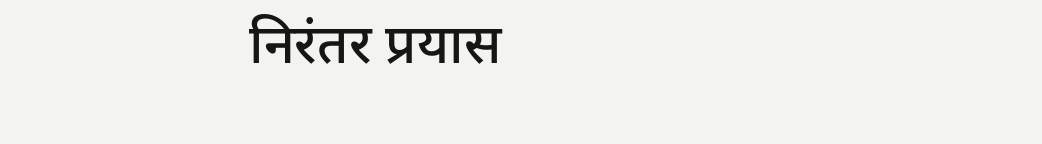निरंतर प्रयास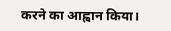करने का आह्वान किया।